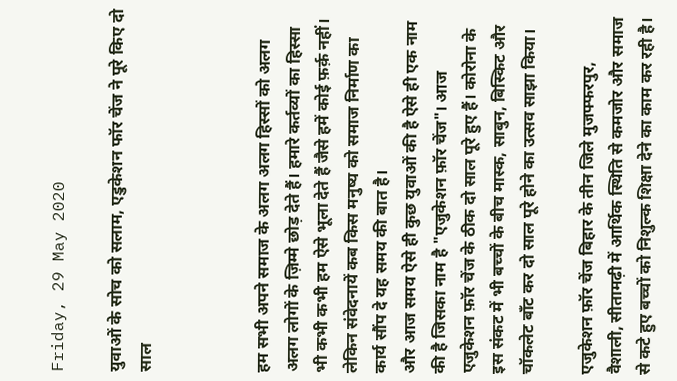Friday, 29 May 2020

युवाओं के सोच को सलाम, एडुकेशन फॉर चेंज ने पूरे किए दो साल



हम सभी अपने समाज के अलग अलग हिस्सों को अलग अलग लोगों के ज़िम्मे छोड़ देते हैं। हमारे कर्तव्यों का हिस्सा भी कभी कभी हम ऐसे भूला देते हैं जैसे हमें कोई फ़र्क़ नहीं। लेकिन संवेदनायें कब किस मनुष्य को समाज निर्माण का कार्य सौंप दे यह समय की बात है।
और आज समय ऐसे ही कुछ युवाओं की है ऐसे ही एक नाम की है जिसका नाम है "एजुकेशन फ़ॉर चेंज"। आज एजुकेशन फ़ॉर चेंज के ठीक दो साल पूरे हुए हैं। कोरोना के इस संकट में भी बच्चों के बीच मास्क, साबुन, बिस्किट और चॉकलेट बाँट कर दो साल पूरे होने का उत्सव साझा किया।

एजुकेशन फ़ॉर चेंज बिहार के तीन जिले मुजफ्फरपुर, वैशाली, सीतामढ़ी में आर्थिक स्थिति से कमजोर और समाज से कटे हुए बच्चों को निशुल्क शिक्षा देने का काम कर रही है।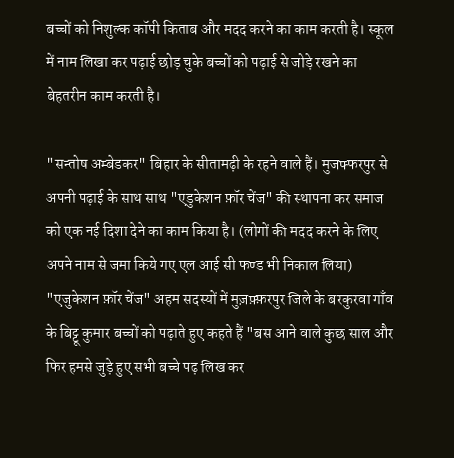बच्चों को निशुल्क कॉपी किताब और मदद करने का काम करती है। स्कूल में नाम लिखा कर पढ़ाई छोड़ चुके बच्चों को पढ़ाई से जोड़े रखने का बेहतरीन काम करती है।

"सन्तोष अम्बेडकर" बिहार के सीतामढ़ी के रहने वाले हैं। मुजफ्फरपुर से अपनी पढ़ाई के साथ साथ "एडुकेशन फ़ॉर चेंज" की स्थापना कर समाज को एक नई दिशा देने का काम किया है। (लोगों की मदद करने के लिए अपने नाम से जमा किये गए एल आई सी फण्ड भी निकाल लिया)
"एजुकेशन फ़ॉर चेंज" अहम सदस्यों में मुज़फ़्फ़रपुर जिले के बरकुरवा गाँव के बिट्टू कुमार बच्चों को पढ़ाते हुए कहते हैं "बस आने वाले कुछ साल और फिर हमसे जुड़े हुए सभी बच्चे पढ़ लिख कर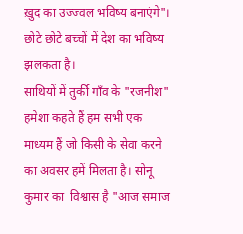ख़ुद का उज्ज्वल भविष्य बनाएंगे"। छोटे छोटे बच्चों में देश का भविष्य झलकता है।
साथियों में तुर्की गाँव के "रजनीश" हमेशा कहते हैं हम सभी एक माध्यम हैं जो किसी के सेवा करने का अवसर हमें मिलता है। सोनू कुमार का  विश्वास है "आज समाज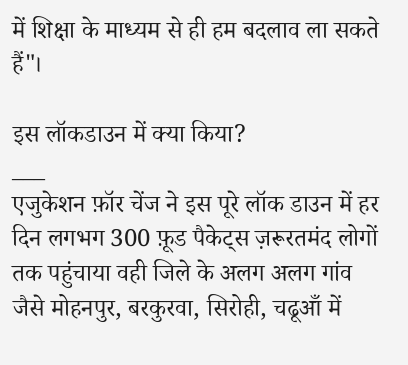में शिक्षा के माध्यम से ही हम बदलाव ला सकते हैं"।

इस लॉकडाउन में क्या किया?
___
एजुकेशन फ़ॉर चेंज ने इस पूरे लॉक डाउन में हर दिन लगभग 300 फ़ूड पैकेट्स ज़रूरतमंद लोगों तक पहुंचाया वही जिले के अलग अलग गांव जैसे मोहनपुर, बरकुरवा, सिरोही, चढूआँ में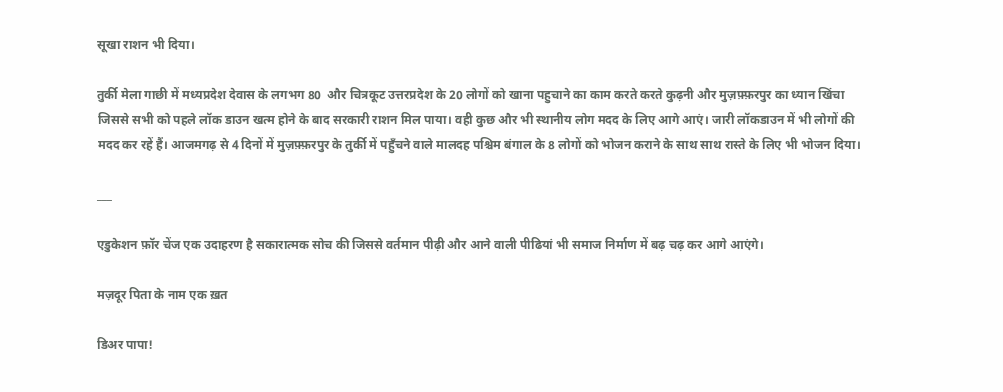सूखा राशन भी दिया।

तुर्की मेला गाछी में मध्यप्रदेश देवास के लगभग 80  और चित्रकूट उत्तरप्रदेश के 20 लोगों को खाना पहुचाने का काम करते करते कुढ़नी और मुज़फ़्फ़रपुर का ध्यान खिंचा जिससे सभी को पहले लॉक डाउन खत्म होने के बाद सरकारी राशन मिल पाया। वही कुछ और भी स्थानीय लोग मदद के लिए आगे आएं। जारी लॉकडाउन में भी लोगों की मदद कर रहें हैं। आजमगढ़ से 4 दिनों में मुज़फ़्फ़रपुर के तुर्की में पहुँचने वाले मालदह पश्चिम बंगाल के 8 लोगों को भोजन कराने के साथ साथ रास्ते के लिए भी भोजन दिया।

___

एडुकेशन फ़ॉर चेंज एक उदाहरण है सकारात्मक सोच की जिससे वर्तमान पीढ़ी और आने वाली पीढियां भी समाज निर्माण में बढ़ चढ़ कर आगे आएंगे।

मज़दूर पिता के नाम एक ख़त

डिअर पापा!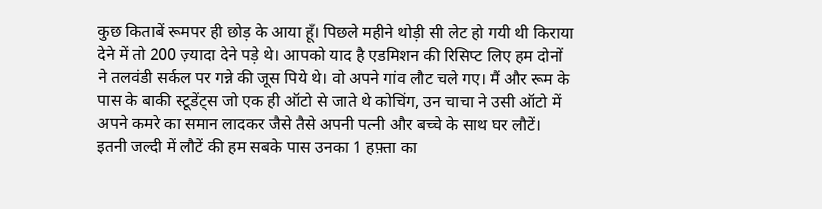कुछ किताबें रूमपर ही छोड़ के आया हूँ। पिछले महीने थोड़ी सी लेट हो गयी थी किराया देने में तो 200 ज़्यादा देने पड़े थे। आपको याद है एडमिशन की रिसिप्ट लिए हम दोनों ने तलवंडी सर्कल पर गन्ने की जूस पिये थे। वो अपने गांव लौट चले गए। मैं और रूम के पास के बाकी स्टूडेंट्स जो एक ही ऑटो से जाते थे कोचिंग, उन चाचा ने उसी ऑटो में अपने कमरे का समान लादकर जैसे तैसे अपनी पत्नी और बच्चे के साथ घर लौटें। इतनी जल्दी में लौटें की हम सबके पास उनका 1 हफ़्ता का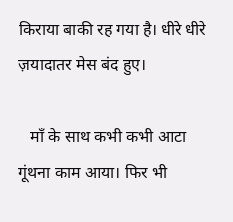किराया बाकी रह गया है। धीरे धीरे ज़यादातर मेस बंद हुए।

   माँ के साथ कभी कभी आटा गूंथना काम आया। फिर भी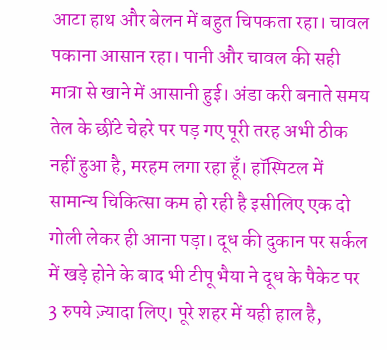आटा हाथ और बेलन में बहुत चिपकता रहा। चावल पकाना आसान रहा। पानी और चावल की सही मात्रा से खाने में आसानी हुई। अंडा करी बनाते समय तेल के छींटे चेहरे पर पड़ गए पूरी तरह अभी ठीक नहीं हुआ है, मरहम लगा रहा हूँ। हॉस्पिटल में सामान्य चिकित्सा कम हो रही है इसीलिए एक दो गोली लेकर ही आना पड़ा। दूध की दुकान पर सर्कल में खड़े होने के बाद भी टीपू भैया ने दूध के पैकेट पर 3 रुपये ज़्यादा लिए। पूरे शहर में यही हाल है,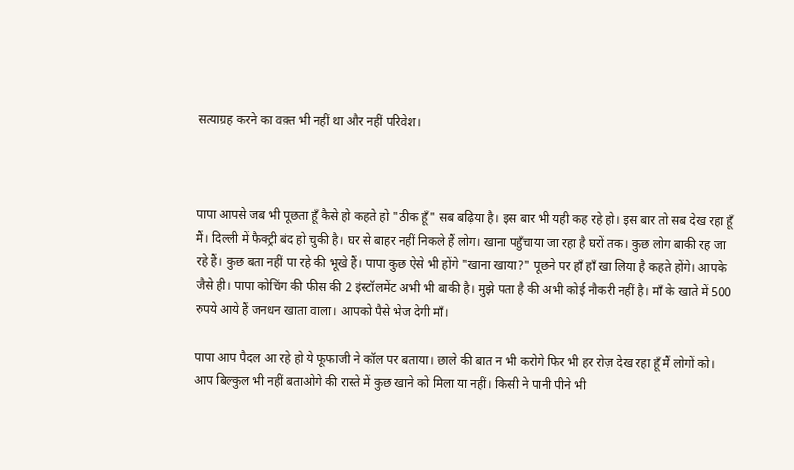सत्याग्रह करने का वक़्त भी नहीं था और नहीं परिवेश।



पापा आपसे जब भी पूछता हूँ कैसे हो कहते हो "ठीक हूँ" सब बढ़िया है। इस बार भी यही कह रहे हो। इस बार तो सब देख रहा हूँ मैं। दिल्ली में फैक्ट्री बंद हो चुकी है। घर से बाहर नहीं निकले हैं लोग। खाना पहुँचाया जा रहा है घरों तक। कुछ लोग बाकी रह जा रहे हैं। कुछ बता नहीं पा रहे की भूखे हैं। पापा कुछ ऐसे भी होंगे "खाना खाया?" पूछने पर हाँ हाँ खा लिया है कहते होंगे। आपके जैसे ही। पापा कोचिंग की फीस की 2 इंस्टॉलमेंट अभी भी बाकी है। मुझे पता है की अभी कोई नौकरी नहीं है। माँ के खाते में 500 रुपये आये हैं जनधन खाता वाला। आपको पैसे भेज देगी माँ।

पापा आप पैदल आ रहे हो ये फूफाजी ने कॉल पर बताया। छाले की बात न भी करोगे फिर भी हर रोज़ देख रहा हूँ मैं लोगों को। आप बिल्कुल भी नहीं बताओगे की रास्ते में कुछ खाने को मिला या नहीं। किसी ने पानी पीने भी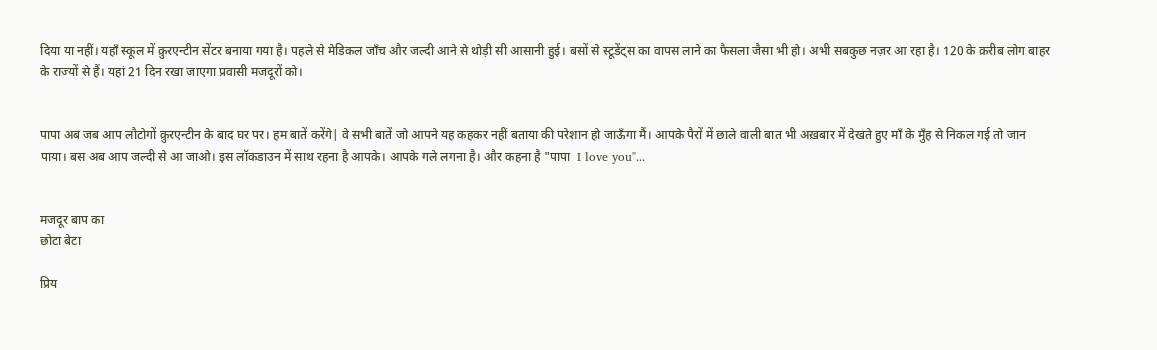दिया या नहीं। यहाँ स्कूल में क़ुरएन्टीन सेंटर बनाया गया है। पहले से मेडिकल जाँच और जल्दी आने से थोड़ी सी आसानी हुई। बसों से स्टूडेंट्स का वापस लाने का फैसला जैसा भी हो। अभी सबकुछ नज़र आ रहा है। 120 के क़रीब लोग बाहर के राज्यों से हैं। यहां 21 दिन रखा जाएगा प्रवासी मजदूरों को।


पापा अब जब आप लौटोगों क़ुरएन्टीन के बाद घर पर। हम बातें करेंगे| वे सभी बातें जो आपने यह कहकर नहीं बताया की परेशान हो जाऊँगा मैं। आपके पैरों में छाले वाली बात भी अख़बार में देखते हुए माँ के मुँह से निकल गई तो जान पाया। बस अब आप जल्दी से आ जाओ। इस लॉकडाउन में साथ रहना है आपके। आपके गले लगना है। और कहना है "पापा  I love you"...


मजदूर बाप का
छोटा बेटा

प्रिय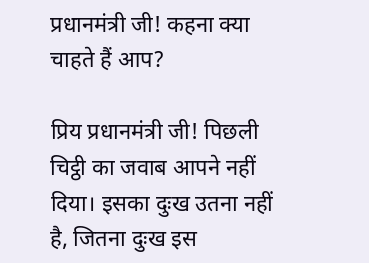प्रधानमंत्री जी! कहना क्या चाहते हैं आप?

प्रिय प्रधानमंत्री जी! पिछली चिट्ठी का जवाब आपने नहीं दिया। इसका दुःख उतना नहीं है, जितना दुःख इस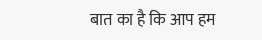बात का है कि आप हम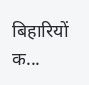बिहारियों क...